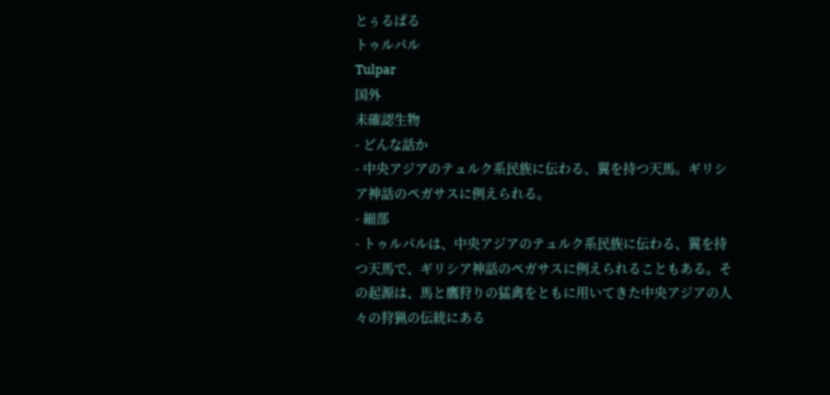とぅるぱる
トゥルパル
Tulpar
国外
未確認生物
- どんな話か
- 中央アジアのテュルク系民族に伝わる、翼を持つ天馬。ギリシア神話のペガサスに例えられる。
- 細部
- トゥルパルは、中央アジアのテュルク系民族に伝わる、翼を持つ天馬で、ギリシア神話のペガサスに例えられることもある。その起源は、馬と鷹狩りの猛禽をともに用いてきた中央アジアの人々の狩猟の伝統にある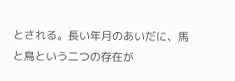とされる。長い年月のあいだに、馬と鳥という二つの存在が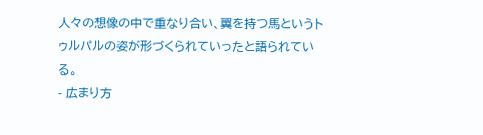人々の想像の中で重なり合い、翼を持つ馬というトゥルパルの姿が形づくられていったと語られている。
- 広まり方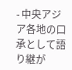- 中央アジア各地の口承として語り継が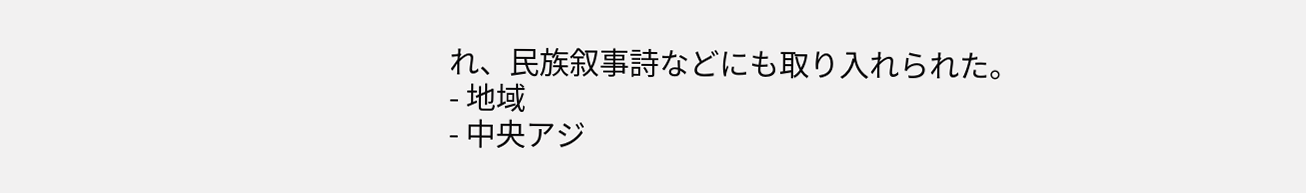れ、民族叙事詩などにも取り入れられた。
- 地域
- 中央アジ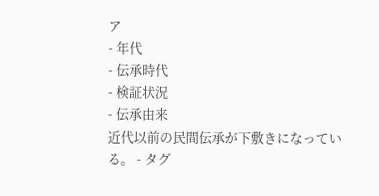ア
- 年代
- 伝承時代
- 検証状況
- 伝承由来
近代以前の民間伝承が下敷きになっている。 - タグ